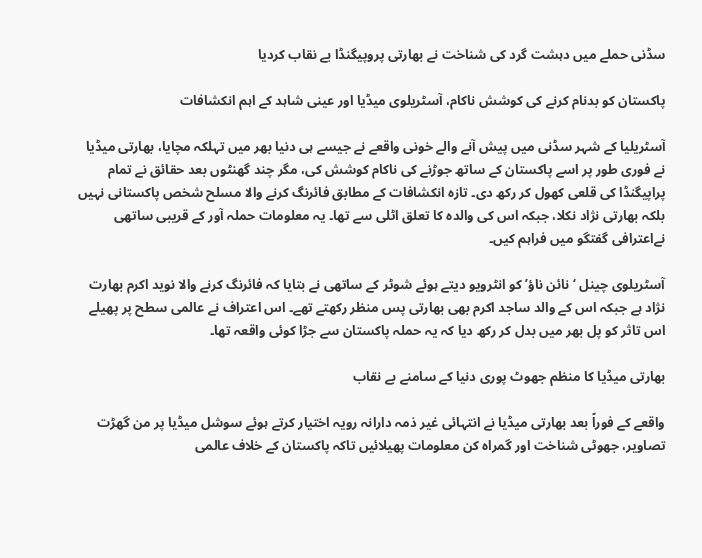سڈنی حملے میں دہشت گرد کی شناخت نے بھارتی پروپیگنڈا بے نقاب کردیا

پاکستان کو بدنام کرنے کی کوشش ناکام، آسٹریلوی میڈیا اور عینی شاہد کے اہم انکشافات

آسٹریلیا کے شہر سڈنی میں پیش آنے والے خونی واقعے نے جیسے ہی دنیا بھر میں تہلکہ مچایا، بھارتی میڈیا نے فوری طور پر اسے پاکستان کے ساتھ جوڑنے کی ناکام کوشش کی، مگر چند گھنٹوں بعد حقائق نے تمام پراپیگنڈا کی قلعی کھول کر رکھ دی۔ تازہ انکشافات کے مطابق فائرنگ کرنے والا مسلح شخص پاکستانی نہیں بلکہ بھارتی نژاد نکلا، جبکہ اس کی والدہ کا تعلق اٹلی سے تھا۔ یہ معلومات حملہ آور کے قریبی ساتھی نےاعترافی گفتگو میں فراہم کیں۔

آسٹریلوی چینل ‘نائن ناؤ’ کو انٹرویو دیتے ہوئے شوٹر کے ساتھی نے بتایا کہ فائرنگ کرنے والا نوید اکرم بھارت نژاد ہے جبکہ اس کے والد ساجد اکرم بھی بھارتی پس منظر رکھتے تھے۔ اس اعتراف نے عالمی سطح پر پھیلے اس تاثر کو پل بھر میں بدل کر رکھ دیا کہ یہ حملہ پاکستان سے جڑا کوئی واقعہ تھا۔

بھارتی میڈیا کا منظم جھوٹ پوری دنیا کے سامنے بے نقاب

واقعے کے فوراً بعد بھارتی میڈیا نے انتہائی غیر ذمہ دارانہ رویہ اختیار کرتے ہوئے سوشل میڈیا پر من گھڑت تصاویر، جھوٹی شناخت اور گمراہ کن معلومات پھیلائیں تاکہ پاکستان کے خلاف عالمی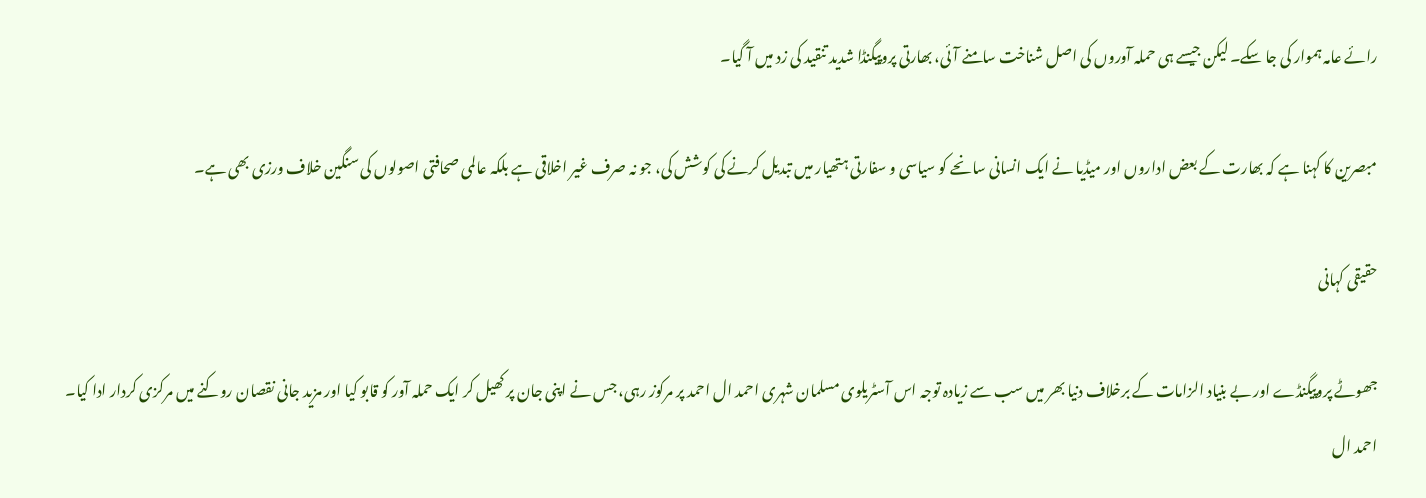رائے عامہ ہموار کی جا سکے۔ لیکن جیسے ہی حملہ آوروں کی اصل شناخت سامنے آئی، بھارتی پروپیگنڈا شدید تنقید کی زد میں آ گیا۔

مبصرین کا کہنا ہے کہ بھارت کے بعض اداروں اور میڈیا نے ایک انسانی سانحے کو سیاسی و سفارتی ہتھیار میں تبدیل کرنے کی کوشش کی، جو نہ صرف غیر اخلاقی ہے بلکہ عالمی صحافتی اصولوں کی سنگین خلاف ورزی بھی ہے۔

حقیقی کہانی

جھوٹے پروپیگنڈے اور بے بنیاد الزامات کے برخلاف دنیا بھر میں سب سے زیادہ توجہ اس آسٹریلوی مسلمان شہری احمد ال احمد پر مرکوز رہی، جس نے اپنی جان پر کھیل کر ایک حملہ آور کو قابو کیا اور مزید جانی نقصان روکنے میں مرکزی کردار ادا کیا۔
احمد ال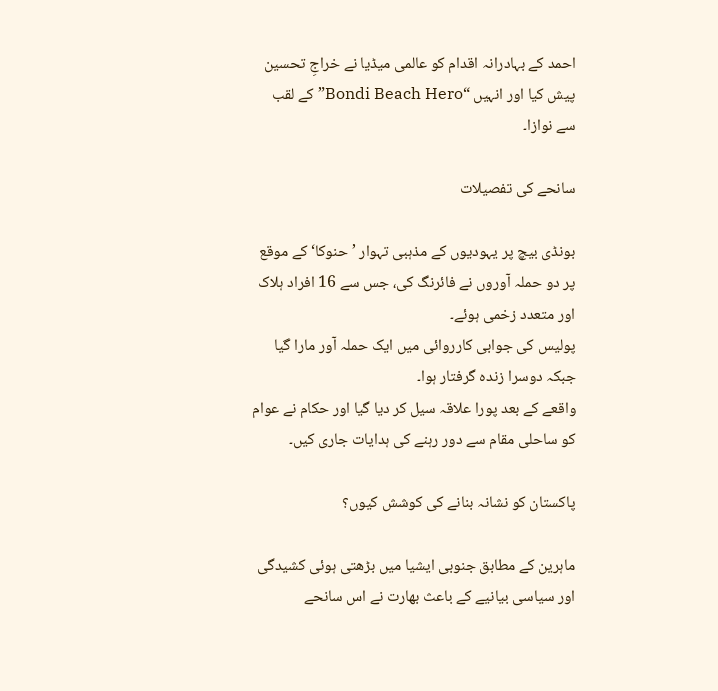احمد کے بہادرانہ اقدام کو عالمی میڈیا نے خراجِ تحسین پیش کیا اور انہیں “Bondi Beach Hero” کے لقب سے نوازا۔

سانحے کی تفصیلات

بونڈی بیچ پر یہودیوں کے مذہبی تہوار ’حنوکا‘ کے موقع پر دو حملہ آوروں نے فائرنگ کی، جس سے 16 افراد ہلاک اور متعدد زخمی ہوئے۔
پولیس کی جوابی کارروائی میں ایک حملہ آور مارا گیا جبکہ دوسرا زندہ گرفتار ہوا۔
واقعے کے بعد پورا علاقہ سیل کر دیا گیا اور حکام نے عوام کو ساحلی مقام سے دور رہنے کی ہدایات جاری کیں۔

پاکستان کو نشانہ بنانے کی کوشش کیوں؟

ماہرین کے مطابق جنوبی ایشیا میں بڑھتی ہوئی کشیدگی اور سیاسی بیانیے کے باعث بھارت نے اس سانحے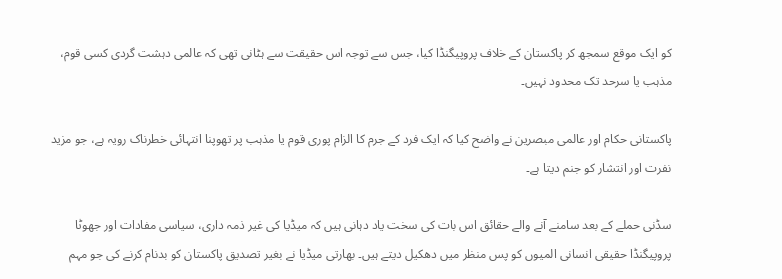کو ایک موقع سمجھ کر پاکستان کے خلاف پروپیگنڈا کیا، جس سے توجہ اس حقیقت سے ہٹانی تھی کہ عالمی دہشت گردی کسی قوم، مذہب یا سرحد تک محدود نہیں۔

پاکستانی حکام اور عالمی مبصرین نے واضح کیا کہ ایک فرد کے جرم کا الزام پوری قوم یا مذہب پر تھوپنا انتہائی خطرناک رویہ ہے، جو مزید نفرت اور انتشار کو جنم دیتا ہے۔

سڈنی حملے کے بعد سامنے آنے والے حقائق اس بات کی سخت یاد دہانی ہیں کہ میڈیا کی غیر ذمہ داری، سیاسی مفادات اور جھوٹا پروپیگنڈا حقیقی انسانی المیوں کو پس منظر میں دھکیل دیتے ہیں۔ بھارتی میڈیا نے بغیر تصدیق پاکستان کو بدنام کرنے کی جو مہم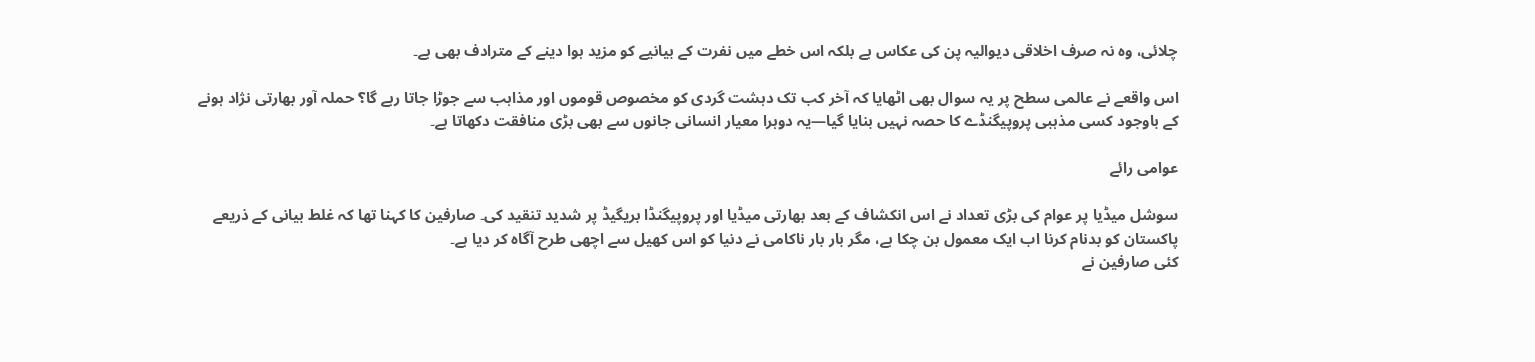چلائی، وہ نہ صرف اخلاقی دیوالیہ پن کی عکاس ہے بلکہ اس خطے میں نفرت کے بیانیے کو مزید ہوا دینے کے مترادف بھی ہے۔

اس واقعے نے عالمی سطح پر یہ سوال بھی اٹھایا کہ آخر کب تک دہشت گردی کو مخصوص قوموں اور مذاہب سے جوڑا جاتا رہے گا؟ حملہ آور بھارتی نژاد ہونے کے باوجود کسی مذہبی پروپیگنڈے کا حصہ نہیں بنایا گیا—یہ دوہرا معیار انسانی جانوں سے بھی بڑی منافقت دکھاتا ہے۔

عوامی رائے

سوشل میڈیا پر عوام کی بڑی تعداد نے اس انکشاف کے بعد بھارتی میڈیا اور پروپیگنڈا بریگیڈ پر شدید تنقید کی۔ صارفین کا کہنا تھا کہ غلط بیانی کے ذریعے پاکستان کو بدنام کرنا اب ایک معمول بن چکا ہے، مگر بار بار ناکامی نے دنیا کو اس کھیل سے اچھی طرح آگاہ کر دیا ہے۔
کئی صارفین نے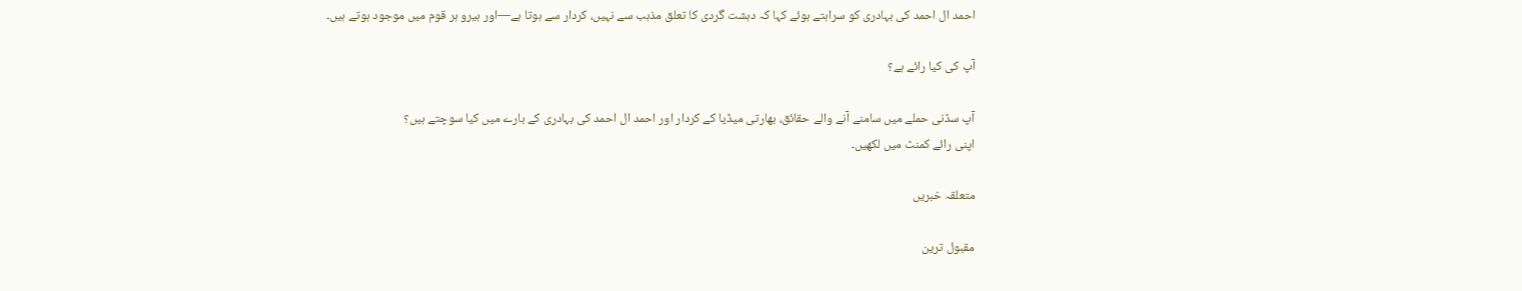احمد ال احمد کی بہادری کو سراہتے ہوئے کہا کہ دہشت گردی کا تعلق مذہب سے نہیں، کردار سے ہوتا ہے—اور ہیرو ہر قوم میں موجود ہوتے ہیں۔

آپ کی کیا رائے ہے؟

آپ سڈنی حملے میں سامنے آنے والے حقائق، بھارتی میڈیا کے کردار اور احمد ال احمد کی بہادری کے بارے میں کیا سوچتے ہیں؟
اپنی رائے کمنٹ میں لکھیں۔

متعلقہ خبریں

مقبول ترین